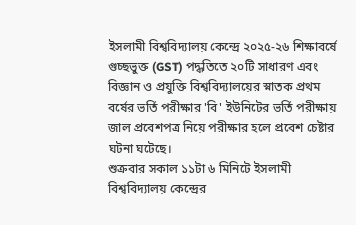ইসলামী বিশ্ববিদ্যালয় কেন্দ্রে ২০২৫-২৬ শিক্ষাবর্ষে গুচ্ছভুক্ত (GST) পদ্ধতিতে ২০টি সাধারণ এবং বিজ্ঞান ও প্রযুক্তি বিশ্ববিদ্যালয়ের স্নাতক প্রথম বর্ষের ভর্তি পরীক্ষার 'বি' ইউনিটের ভর্তি পরীক্ষায় জাল প্রবেশপত্র নিয়ে পরীক্ষার হলে প্রবেশ চেষ্টার ঘটনা ঘটেছে।
শুক্রবার সকাল ১১টা ৬ মিনিটে ইসলামী বিশ্ববিদ্যালয় কেন্দ্রের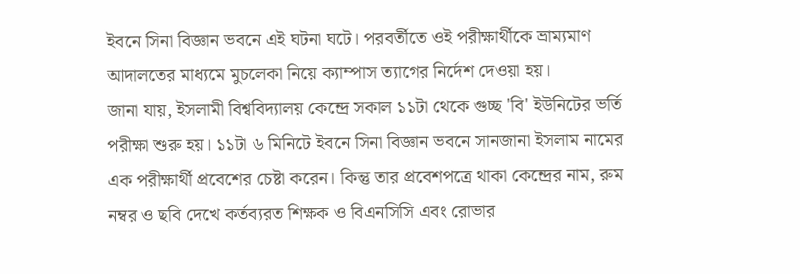ইবনে সিনা বিজ্ঞান ভবনে এই ঘটনা ঘটে। পরবর্তীতে ওই পরীক্ষার্থীকে ভ্রাম্যমাণ আদালতের মাধ্যমে মুচলেকা নিয়ে ক্যাম্পাস ত্যাগের নির্দেশ দেওয়া হয়।
জানা যায়, ইসলামী বিশ্ববিদ্যালয় কেন্দ্রে সকাল ১১টা থেকে গুচ্ছ 'বি' ইউনিটের ভর্তি পরীক্ষা শুরু হয়। ১১টা ৬ মিনিটে ইবনে সিনা বিজ্ঞান ভবনে সানজানা ইসলাম নামের এক পরীক্ষার্থী প্রবেশের চেষ্টা করেন। কিন্তু তার প্রবেশপত্রে থাকা কেন্দ্রের নাম, রুম নম্বর ও ছবি দেখে কর্তব্যরত শিক্ষক ও বিএনসিসি এবং রোভার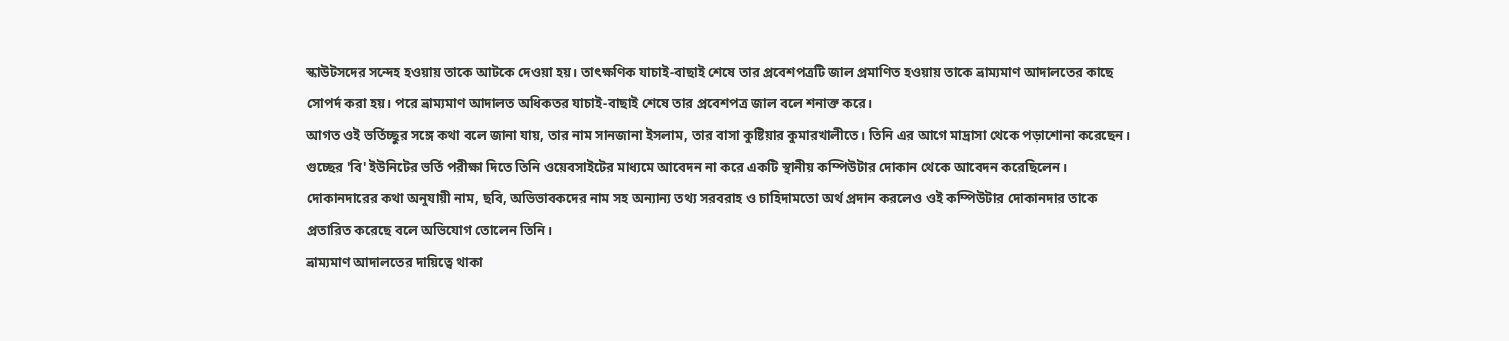স্কাউটসদের সন্দেহ হওয়ায় তাকে আটকে দেওয়া হয়। তাৎক্ষণিক যাচাই-বাছাই শেষে তার প্রবেশপত্রটি জাল প্রমাণিত হওয়ায় তাকে ভ্রাম্যমাণ আদালতের কাছে সোপর্দ করা হয়। পরে ভ্রাম্যমাণ আদালত অধিকতর যাচাই-বাছাই শেষে তার প্রবেশপত্র জাল বলে শনাক্ত করে।
আগত ওই ভর্তিচ্ছুর সঙ্গে কথা বলে জানা যায়, তার নাম সানজানা ইসলাম, তার বাসা কুষ্টিয়ার কুমারখালীতে। তিনি এর আগে মাদ্রাসা থেকে পড়াশোনা করেছেন। গুচ্ছের 'বি' ইউনিটের ভর্তি পরীক্ষা দিতে তিনি ওয়েবসাইটের মাধ্যমে আবেদন না করে একটি স্থানীয় কম্পিউটার দোকান থেকে আবেদন করেছিলেন। দোকানদারের কথা অনুযায়ী নাম, ছবি, অভিভাবকদের নাম সহ অন্যান্য তথ্য সরবরাহ ও চাহিদামতো অর্থ প্রদান করলেও ওই কম্পিউটার দোকানদার তাকে প্রতারিত করেছে বলে অভিযোগ তোলেন তিনি।
ভ্রাম্যমাণ আদালতের দায়িত্বে থাকা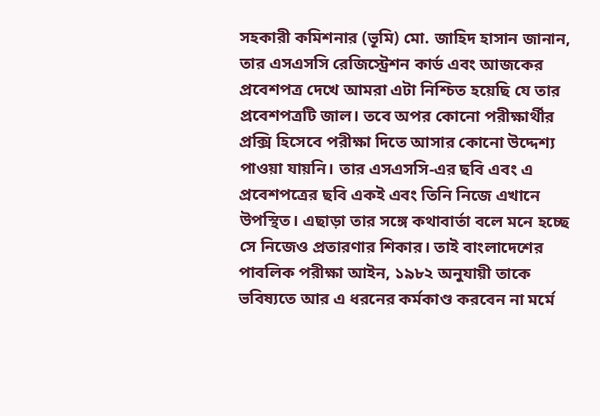সহকারী কমিশনার (ভূমি) মো. জাহিদ হাসান জানান, তার এসএসসি রেজিস্ট্রেশন কার্ড এবং আজকের প্রবেশপত্র দেখে আমরা এটা নিশ্চিত হয়েছি যে তার প্রবেশপত্রটি জাল। তবে অপর কোনো পরীক্ষার্থীর প্রক্সি হিসেবে পরীক্ষা দিতে আসার কোনো উদ্দেশ্য পাওয়া যায়নি। তার এসএসসি-এর ছবি এবং এ প্রবেশপত্রের ছবি একই এবং তিনি নিজে এখানে উপস্থিত। এছাড়া তার সঙ্গে কথাবার্তা বলে মনে হচ্ছে সে নিজেও প্রতারণার শিকার। তাই বাংলাদেশের পাবলিক পরীক্ষা আইন, ১৯৮২ অনুযায়ী তাকে ভবিষ্যতে আর এ ধরনের কর্মকাণ্ড করবেন না মর্মে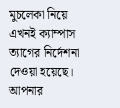মুচলেকা নিয়ে এখনই ক্যাম্পাস ত্যাগের নির্দেশনা দেওয়া হয়েছে।
আপনার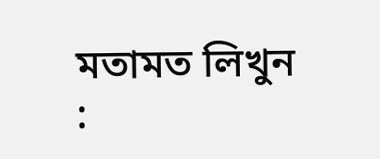মতামত লিখুন :